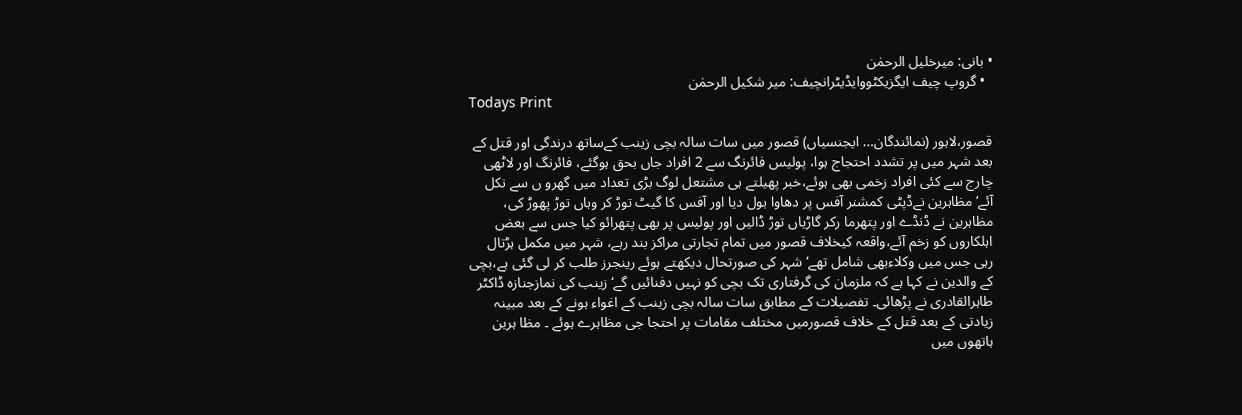• بانی: میرخلیل الرحمٰن
  • گروپ چیف ایگزیکٹووایڈیٹرانچیف: میر شکیل الرحمٰن
Todays Print

قصور،لاہور (نمائندگان… ایجنسیاں) قصور میں سات سالہ بچی زینب کےساتھ درندگی اور قتل کے بعد شہر میں پر تشدد احتجاج ہوا، پولیس فائرنگ سے 2 افراد جاں بحق ہوگئے، فائرنگ اور لاٹھی چارج سے کئی افراد زخمی بھی ہوئے،خبر پھیلتے ہی مشتعل لوگ بڑی تعداد میں گھرو ں سے نکل آئے‘ مظاہرین نےڈپٹی کمشنر آفس پر دھاوا بول دیا اور آفس کا گیٹ توڑ کر وہاں توڑ پھوڑ کی، مظاہرین نے ڈنڈے اور پتھرما رکر گاڑیاں توڑ ڈالیں اور پولیس پر بھی پتھرائو کیا جس سے بعض اہلکاروں کو زخم آئے،واقعہ کیخلاف قصور میں تمام تجارتی مراکز بند رہے، شہر میں مکمل ہڑتال رہی جس میں وکلاءبھی شامل تھے‘شہر کی صورتحال دیکھتے ہوئے رینجرز طلب کر لی گئی ہے،بچی کے والدین نے کہا ہے کہ ملزمان کی گرفتاری تک بچی کو نہیں دفنائیں گے‘زینب کی نمازجنازہ ڈاکٹر طاہرالقادری نے پڑھائی۔ تفصیلات کے مطابق سات سالہ بچی زینب کے اغواء ہونے کے بعد مبینہ زیادتی کے بعد قتل کے خلاف قصورمیں مختلف مقامات پر احتجا جی مظاہرے ہوئے ۔ مظا ہرین ہاتھوں میں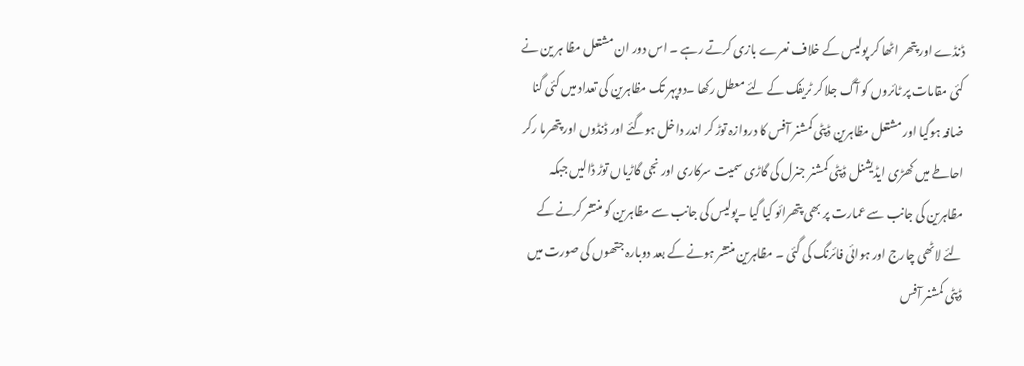ڈنڈے اور پتھر اٹھا کر پولیس کے خلاف نعرے بازی کرتے رہے ۔ اس دور ان مشتعل مظا ہر ین نے کئی مقامات پر ٹائروں کو آگ جلا کر ٹریفک کے لئے معطل رکھا ۔دوپہر تک مظاہرین کی تعداد میں کئی گنا ضافہ ہوگیا اور مشتعل مظاہرین ڈپٹی کمشنر آفس کا دروازہ توڑ کر اندر داخل ہوگئے اور ڈنڈوں اور پتھرما رکر احاطے میں کھڑی ایڈیشنل ڈپٹی کمشنر جنرل کی گاڑی سمیت سرکاری اور نجی گاڑیاں توڑ ڈالیں جبکہ مظاہرین کی جانب سے عمارت پر بھی پتھرائو کیا گیا ۔پولیس کی جانب سے مظاہرین کو منتشر کرنے کے لئے لاٹھی چارج اور ہوائی فائرنگ کی گئی ۔ مظاہرین منتشر ہونے کے بعد دوبارہ جتھوں کی صورت میں ڈپٹی کمشنر آفس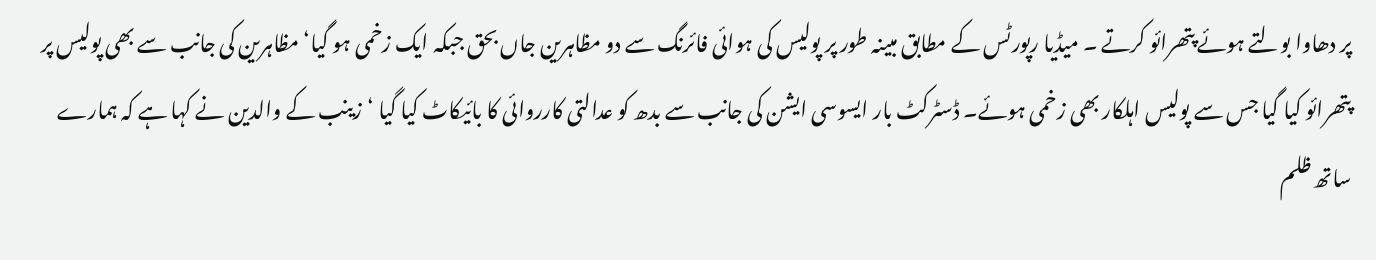پر دھاوا بولتے ہوئے پتھرائو کرتے ۔ میڈیا رپورٹس کے مطابق مبینہ طور پر پولیس کی ہوائی فائرنگ سے دو مظاہرین جاں بحق جبکہ ایک زخمی ہو گیا‘ مظاہرین کی جانب سے بھی پولیس پر پتھرائو کیا گیا جس سے پولیس اہلکار بھی زخمی ہوئے۔ ڈسٹرکٹ بار ایسوسی ایشن کی جانب سے بدھ کو عدالتی کارروائی کا بائیکاٹ کیا گیا ‘زینب کے والدین نے کہا ہے کہ ہمارے ساتھ ظلم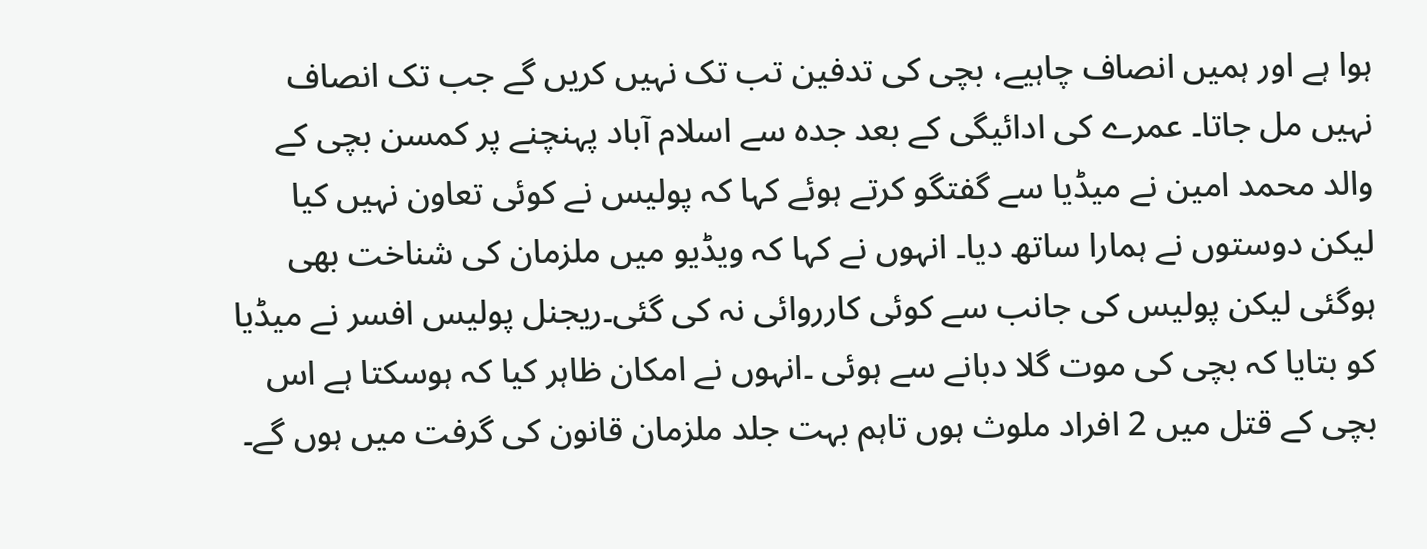ہوا ہے اور ہمیں انصاف چاہیے، بچی کی تدفین تب تک نہیں کریں گے جب تک انصاف نہیں مل جاتا۔ عمرے کی ادائیگی کے بعد جدہ سے اسلام آباد پہنچنے پر کمسن بچی کے والد محمد امین نے میڈیا سے گفتگو کرتے ہوئے کہا کہ پولیس نے کوئی تعاون نہیں کیا لیکن دوستوں نے ہمارا ساتھ دیا۔ انہوں نے کہا کہ ویڈیو میں ملزمان کی شناخت بھی ہوگئی لیکن پولیس کی جانب سے کوئی کارروائی نہ کی گئی۔ریجنل پولیس افسر نے میڈیا کو بتایا کہ بچی کی موت گلا دبانے سے ہوئی ۔انہوں نے امکان ظاہر کیا کہ ہوسکتا ہے اس بچی کے قتل میں 2 افراد ملوث ہوں تاہم بہت جلد ملزمان قانون کی گرفت میں ہوں گے۔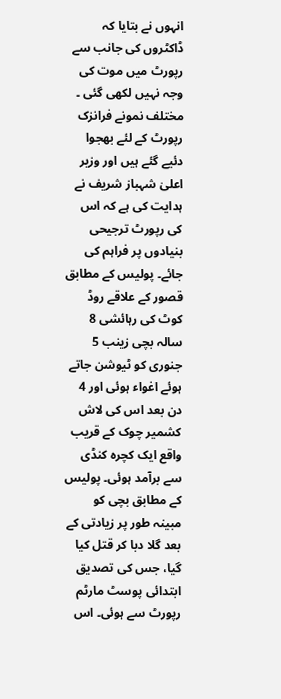انہوں نے بتایا کہ ڈاکٹروں کی جانب سے رپورٹ میں موت کی وجہ نہیں لکھی گئی ۔ مختلف نمونے فرانزک رپورٹ کے لئے بھجوا دئیے گئے ہیں اور وزیر اعلیٰ شہباز شریف نے ہدایت کی ہے کہ اس کی رپورٹ ترجیحی بنیادوں پر فراہم کی جائے۔ پولیس کے مطابق قصور کے علاقے روڈ کوٹ کی رہائشی 8 سالہ بچی زینب 5 جنوری کو ٹیوشن جاتے ہوئے اغواء ہوئی اور 4 دن بعد اس کی لاش کشمیر چوک کے قریب واقع ایک کچرہ کنڈی سے برآمد ہوئی۔ پولیس کے مطابق بچی کو مبینہ طور پر زیادتی کے بعد گلا دبا کر قتل کیا گیا، جس کی تصدیق ابتدائی پوسٹ مارٹم رپورٹ سے ہوئی۔ اس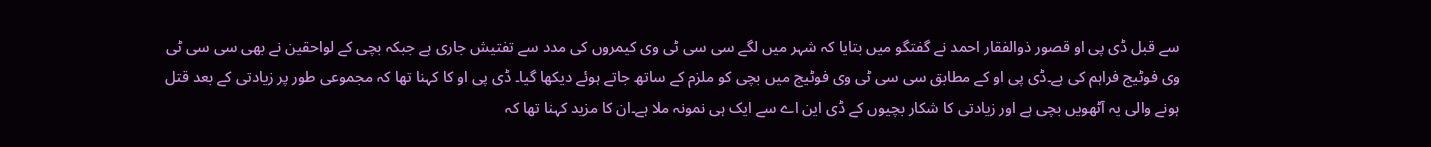سے قبل ڈی پی او قصور ذوالفقار احمد نے گفتگو میں بتایا کہ شہر میں لگے سی سی ٹی وی کیمروں کی مدد سے تفتیش جاری ہے جبکہ بچی کے لواحقین نے بھی سی سی ٹی وی فوٹیج فراہم کی ہے۔ڈی پی او کے مطابق سی سی ٹی وی فوٹیج میں بچی کو ملزم کے ساتھ جاتے ہوئے دیکھا گیا۔ ڈی پی او کا کہنا تھا کہ مجموعی طور پر زیادتی کے بعد قتل ہونے والی یہ آٹھویں بچی ہے اور زیادتی کا شکار بچیوں کے ڈی این اے سے ایک ہی نمونہ ملا ہے۔ان کا مزید کہنا تھا کہ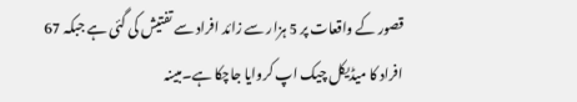قصور کے واقعات پر 5 ہزار سے زائد افراد سے تفتیش کی گئی ہے جبکہ 67 افراد کا میڈیکل چیک اپ کروایا جاچکا ہے۔مبینہ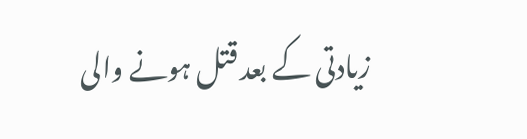زیادتی کے بعد قتل ہونے والی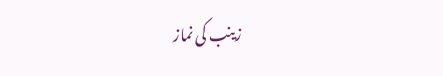زینب کی نماز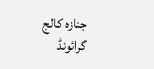جنازہ کالج گرائونڈ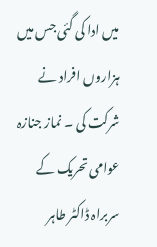میں ادا کی گئی جس میں ہزاروں افراد نے شرکت کی ۔ نماز جنازہ عوامی تحریک کے سربراہ ڈاکٹر طاہر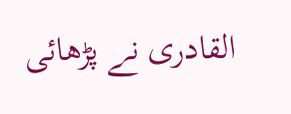القادری نے پڑھائی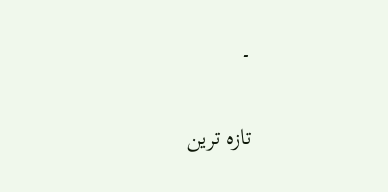۔

تازہ ترین